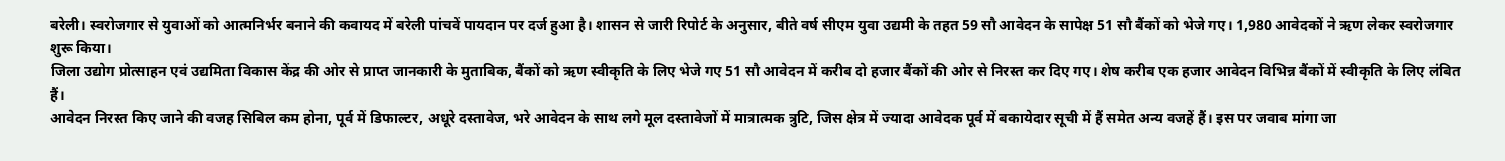बरेली। स्वरोजगार से युवाओं को आत्मनिर्भर बनाने की कवायद में बरेली पांचवें पायदान पर दर्ज हुआ है। शासन से जारी रिपोर्ट के अनुसार, बीते वर्ष सीएम युवा उद्यमी के तहत 59 सौ आवेदन के सापेक्ष 51 सौ बैंकों को भेजे गए। 1,980 आवेदकों ने ऋण लेकर स्वरोजगार शुरू किया।
जिला उद्योग प्रोत्साहन एवं उद्यमिता विकास केंद्र की ओर से प्राप्त जानकारी के मुताबिक, बैंकों को ऋण स्वीकृति के लिए भेजे गए 51 सौ आवेदन में करीब दो हजार बैंकों की ओर से निरस्त कर दिए गए। शेष करीब एक हजार आवेदन विभिन्न बैंकों में स्वीकृति के लिए लंबित हैं।
आवेदन निरस्त किए जाने की वजह सिबिल कम होना, पूर्व में डिफाल्टर, अधूरे दस्तावेज, भरे आवेदन के साथ लगे मूल दस्तावेजों में मात्रात्मक त्रुटि, जिस क्षेत्र में ज्यादा आवेदक पूर्व में बकायेदार सूची में हैं समेत अन्य वजहें हैं। इस पर जवाब मांगा जा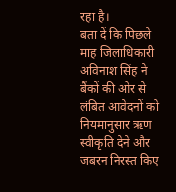रहा है।
बता दें कि पिछले माह जिलाधिकारी अविनाश सिंह ने बैंकों की ओर से लंबित आवेदनों को नियमानुसार ऋण स्वीकृति देने और जबरन निरस्त किए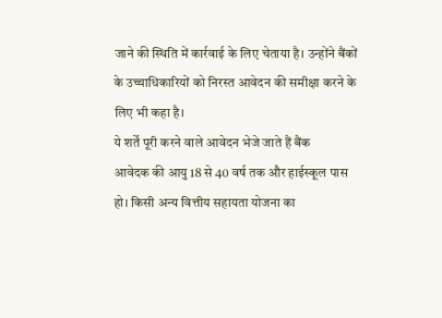जाने की स्थिति में कार्रवाई के लिए चेताया है। उन्होंने बैंकों के उच्चाधिकारियों को निरस्त आवेदन की समीक्षा करने के लिए भी कहा है।
ये शर्तें पूरी करने वाले आवेदन भेजे जाते हैं बैंक
आवेदक की आयु 18 से 40 वर्ष तक और हाईस्कूल पास हो। किसी अन्य वित्तीय सहायता योजना का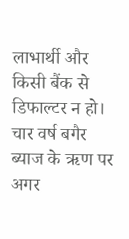लाभार्थी और किसी बैंक से डिफाल्टर न हो। चार वर्ष बगैर ब्याज के ऋण पर अगर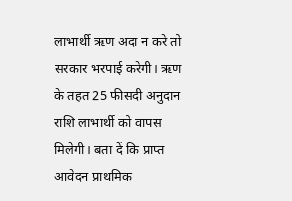लाभार्थी ऋण अदा न करे तो सरकार भरपाई करेगी। ऋण के तहत 25 फीसदी अनुदान राशि लाभार्थी को वापस मिलेगी। बता दें कि प्राप्त आवेदन प्राथमिक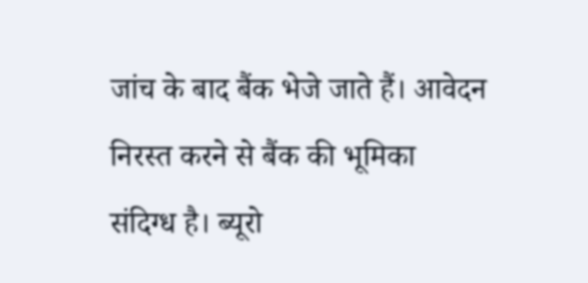जांच के बाद बैंक भेजे जाते हैं। आवेदन निरस्त करने से बैंक की भूमिका संदिग्ध है। ब्यूरो